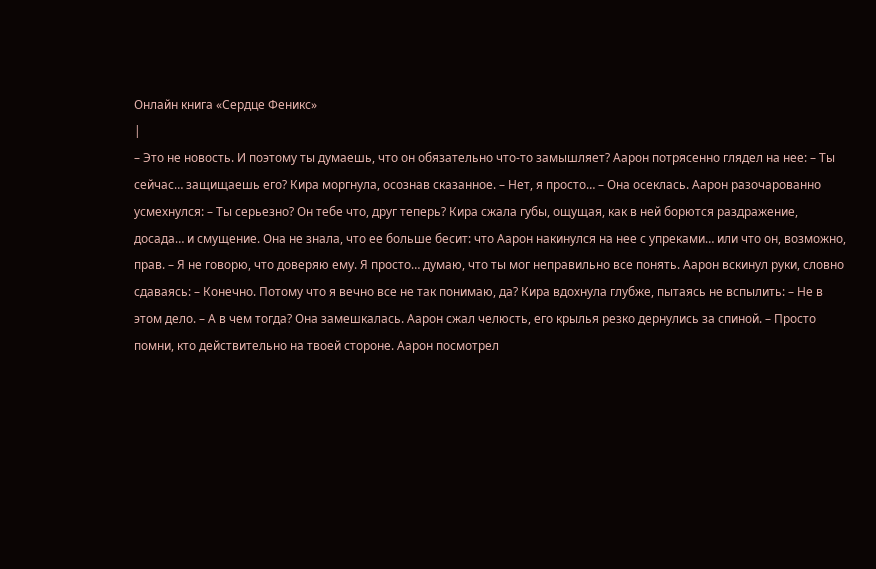Онлайн книга «Сердце Феникс»
|
– Это не новость. И поэтому ты думаешь, что он обязательно что-то замышляет? Аарон потрясенно глядел на нее: – Ты сейчас… защищаешь его? Кира моргнула, осознав сказанное. – Нет, я просто… – Она осеклась. Аарон разочарованно усмехнулся: – Ты серьезно? Он тебе что, друг теперь? Кира сжала губы, ощущая, как в ней борются раздражение, досада… и смущение. Она не знала, что ее больше бесит: что Аарон накинулся на нее с упреками… или что он, возможно, прав. – Я не говорю, что доверяю ему. Я просто… думаю, что ты мог неправильно все понять. Аарон вскинул руки, словно сдаваясь: – Конечно. Потому что я вечно все не так понимаю, да? Кира вдохнула глубже, пытаясь не вспылить: – Не в этом дело. – А в чем тогда? Она замешкалась. Аарон сжал челюсть, его крылья резко дернулись за спиной. – Просто помни, кто действительно на твоей стороне. Аарон посмотрел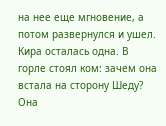на нее еще мгновение, а потом развернулся и ушел. Кира осталась одна. В горле стоял ком: зачем она встала на сторону Шеду? Она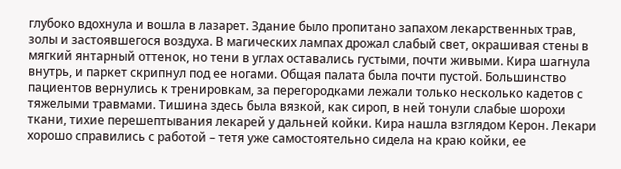глубоко вдохнула и вошла в лазарет. Здание было пропитано запахом лекарственных трав, золы и застоявшегося воздуха. В магических лампах дрожал слабый свет, окрашивая стены в мягкий янтарный оттенок, но тени в углах оставались густыми, почти живыми. Кира шагнула внутрь, и паркет скрипнул под ее ногами. Общая палата была почти пустой. Большинство пациентов вернулись к тренировкам, за перегородками лежали только несколько кадетов с тяжелыми травмами. Тишина здесь была вязкой, как сироп, в ней тонули слабые шорохи ткани, тихие перешептывания лекарей у дальней койки. Кира нашла взглядом Керон. Лекари хорошо справились с работой – тетя уже самостоятельно сидела на краю койки, ее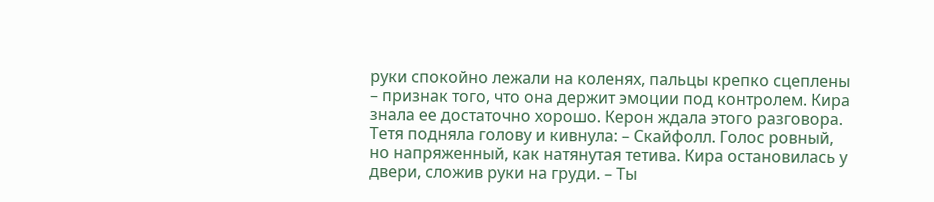руки спокойно лежали на коленях, пальцы крепко сцеплены – признак того, что она держит эмоции под контролем. Кира знала ее достаточно хорошо. Керон ждала этого разговора. Тетя подняла голову и кивнула: – Скайфолл. Голос ровный, но напряженный, как натянутая тетива. Кира остановилась у двери, сложив руки на груди. – Ты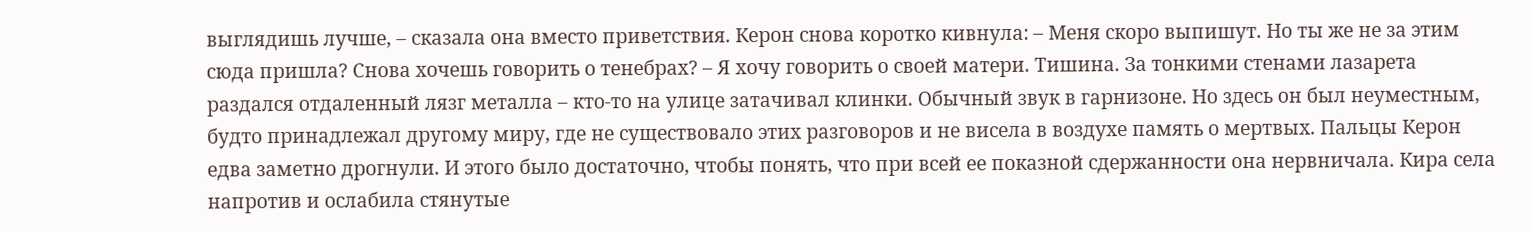выглядишь лучше, – сказала она вместо приветствия. Керон снова коротко кивнула: – Меня скоро выпишут. Но ты же не за этим сюда пришла? Снова хочешь говорить о тенебрах? – Я хочу говорить о своей матери. Тишина. За тонкими стенами лазарета раздался отдаленный лязг металла – кто-то на улице затачивал клинки. Обычный звук в гарнизоне. Но здесь он был неуместным, будто принадлежал другому миру, где не существовало этих разговоров и не висела в воздухе память о мертвых. Пальцы Керон едва заметно дрогнули. И этого было достаточно, чтобы понять, что при всей ее показной сдержанности она нервничала. Кира села напротив и ослабила стянутые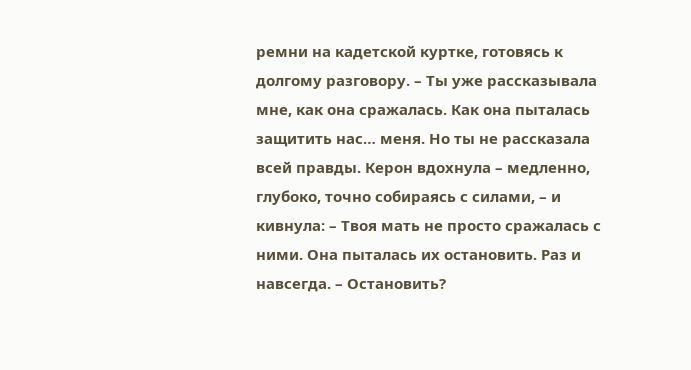ремни на кадетской куртке, готовясь к долгому разговору. – Ты уже рассказывала мне, как она сражалась. Как она пыталась защитить нас… меня. Но ты не рассказала всей правды. Керон вдохнула – медленно, глубоко, точно собираясь с силами, – и кивнула: – Твоя мать не просто сражалась с ними. Она пыталась их остановить. Раз и навсегда. – Остановить?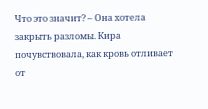Что это значит? – Она хотела закрыть разломы. Кира почувствовала, как кровь отливает от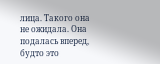лица. Такого она не ожидала. Она подалась вперед, будто это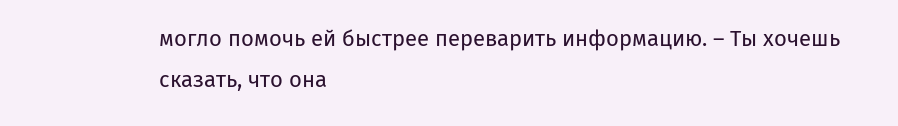могло помочь ей быстрее переварить информацию. – Ты хочешь сказать, что она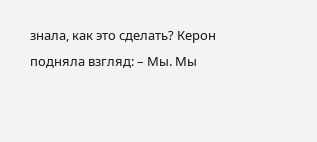знала, как это сделать? Керон подняла взгляд: – Мы. Мы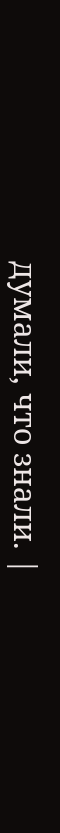думали, что знали. |